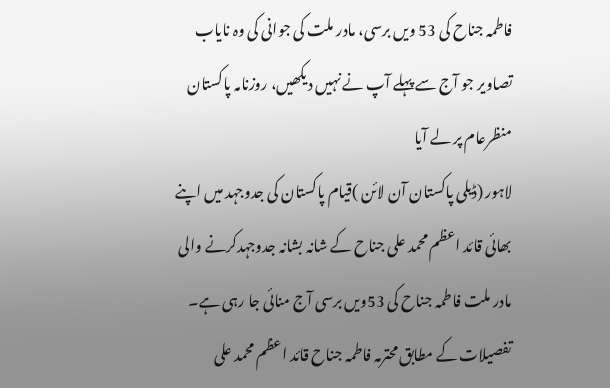فاطمہ جناح کی 53 ویں برسی، مادر ملت کی جوانی کی وہ نایاب تصاویر جو آج سے پہلے آپ نے نہیں دیکھیں، روزنامہ پاکستان منظرعام پر لے آیا
لاہور (ڈیلی پاکستان آن لائن )قیام پاکستان کی جدوجہد میں اپنے بھائی قائد اعظم محمد علی جناح کے شانہ بشانہ جدوجہدکرنے والی مادر ملت فاطمہ جناح کی 53ویں برسی آج منائی جا رہی ہے۔
تفصیلات کے مطابق محترمہ فاطمہ جناح قائد اعظم محمد علی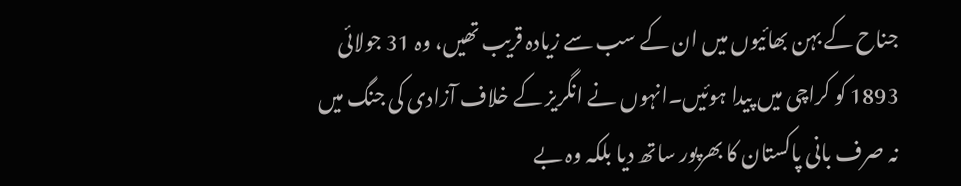جناح کے بہن بھائیوں میں ان کے سب سے زیادہ قریب تھیں، وہ 31 جولائی 1893 کو کراچی میں پیدا ہوئیں۔انہوں نے انگریز کے خلاف آزادی کی جنگ میں نہ صرف بانی پاکستان کا بھرپور ساتھ دیا بلکہ وہ بے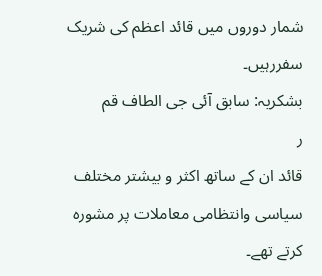شمار دوروں میں قائد اعظم کی شریک سفررہیں۔
بشکریہ: سابق آئی جی الطاف قم
ر
قائد ان کے ساتھ اکثر و بیشتر مختلف سیاسی وانتظامی معاملات پر مشورہ کرتے تھے۔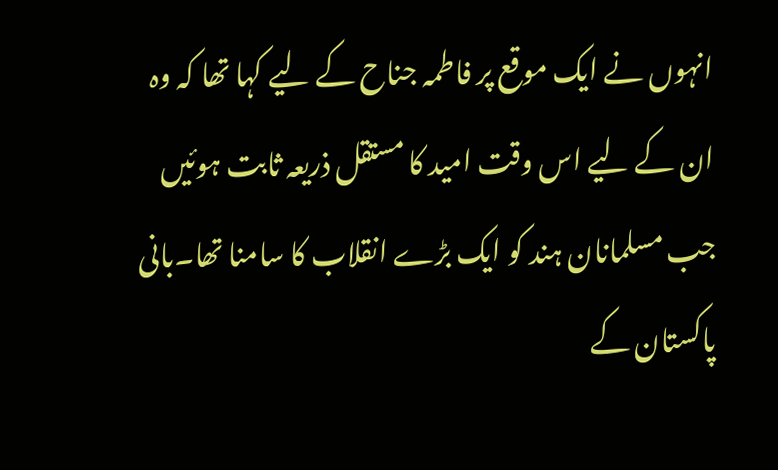انہوں نے ایک موقع پر فاطمہ جناح کے لیے کہا تھا کہ وہ ان کے لیے اس وقت امید کا مستقل ذریعہ ثابت ہوئیں جب مسلمانان ہند کو ایک بڑے انقلاب کا سامنا تھا۔بانی پاکستان کے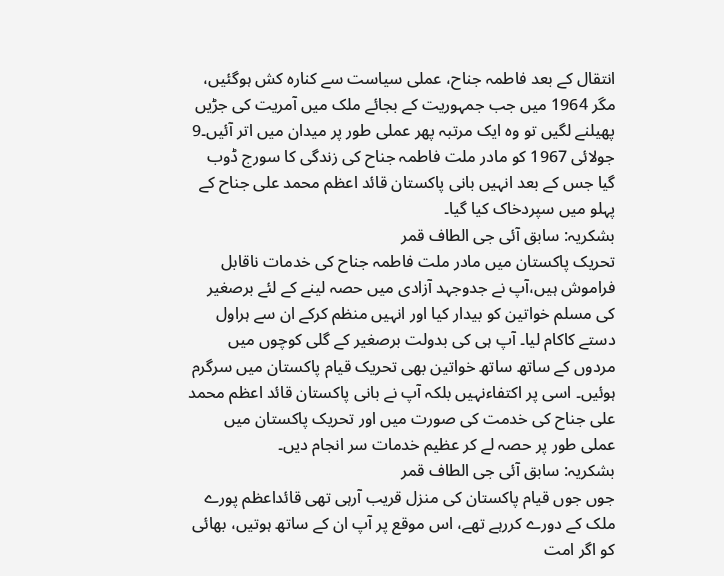انتقال کے بعد فاطمہ جناح، عملی سیاست سے کنارہ کش ہوگئیں، مگر 1964 میں جب جمہوریت کے بجائے ملک میں آمریت کی جڑیں پھیلنے لگیں تو وہ ایک مرتبہ پھر عملی طور پر میدان میں اتر آئیں۔9 جولائی 1967 کو مادر ملت فاطمہ جناح کی زندگی کا سورج ڈوب گیا جس کے بعد انہیں بانی پاکستان قائد اعظم محمد علی جناح کے پہلو میں سپردخاک کیا گیا۔
بشکریہ: سابق آئی جی الطاف قمر
تحریک پاکستان میں مادر ملت فاطمہ جناح کی خدمات ناقابل فراموش ہیں،آپ نے جدوجہد آزادی میں حصہ لینے کے لئے برصغیر کی مسلم خواتین کو بیدار کیا اور انہیں منظم کرکے ان سے ہراول دستے کاکام لیا۔ آپ ہی کی بدولت برصغیر کے گلی کوچوں میں مردوں کے ساتھ ساتھ خواتین بھی تحریک قیام پاکستان میں سرگرم ہوئیں۔ اسی پر اکتفاءنہیں بلکہ آپ نے بانی پاکستان قائد اعظم محمد علی جناح کی خدمت کی صورت میں اور تحریک پاکستان میں عملی طور پر حصہ لے کر عظیم خدمات سر انجام دیں۔
بشکریہ: سابق آئی جی الطاف قمر
جوں جوں قیام پاکستان کی منزل قریب آرہی تھی قائداعظم پورے ملک کے دورے کررہے تھے، اس موقع پر آپ ان کے ساتھ ہوتیں، بھائی کو اگر امت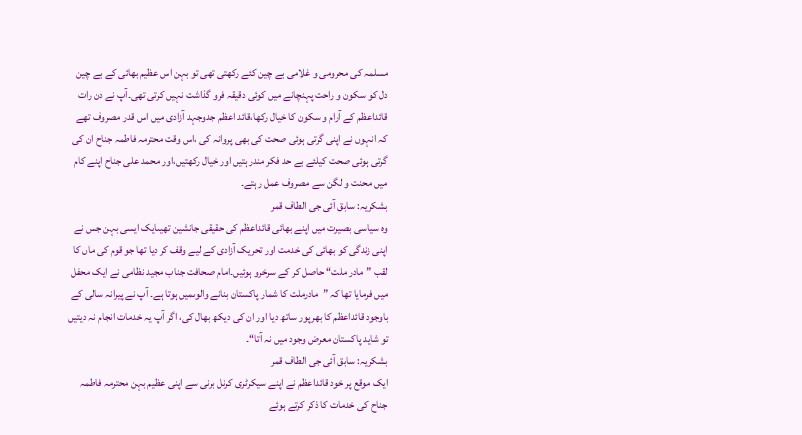مسلمہ کی محرومی و غلامی بے چین کئے رکھتی تھی تو بہن اس عظیم بھائی کے بے چین دل کو سکون و راحت پہنچانے میں کوئی دقیقہ فرو گذاشت نہیں کرتی تھی۔آپ نے دن رات قائداعظم کے آرام و سکون کا خیال رکھا،قائد اعظم جدوجہد آزادی میں اس قدر مصروف تھے کہ انہوں نے اپنی گرتی ہوئی صحت کی بھی پروانہ کی ،اس وقت محترمہ فاطمہ جناح ان کی گرتی ہوئی صحت کیلئے بے حد فکر مندرہتیں اور خیال رکھتیں،اور محمد علی جناح اپنے کام میں محنت و لگن سے مصروف عمل رہتے۔
بشکریہ: سابق آئی جی الطاف قمر
وہ سیاسی بصیرت میں اپنے بھائی قائداعظم کی حقیقی جانشین تھیںایک ایسی بہن جس نے اپنی زندگی کو بھائی کی خدمت اور تحریک آزادی کے لیے وقف کر دیا تھا جو قوم کی ماں کا لقب ”مادر ملت“ حاصل کر کے سرخرو ہوئیں۔امام صحافت جناب مجید نظامی نے ایک محفل میں فرمایا تھا کہ ”مادرملت کا شمار پاکستان بنانے والوںمیں ہوتا ہے۔ آپ نے پیرانہ سالی کے باوجود قائداعظم کا بھرپور ساتھ دیا اور ان کی دیکھ بھال کی، اگر آپ یہ خدمات انجام نہ دیتیں تو شاید پاکستان معرض وجود میں نہ آتا“۔
بشکریہ: سابق آئی جی الطاف قمر
ایک موقع پر خود قائداعظم نے اپنے سیکرٹری کرنل برنی سے اپنی عظیم بہن محترمہ فاطمہ جناح کی خدمات کا ذکر کرتے ہوئے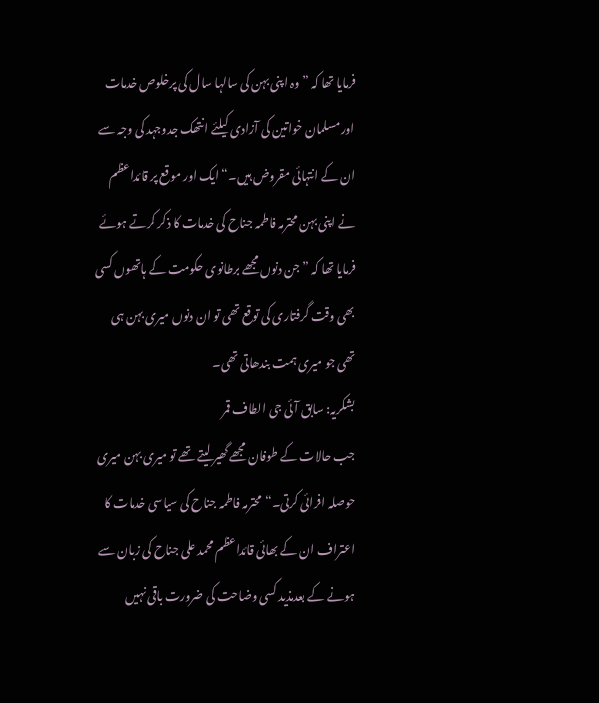فرمایا تھا کہ ”وہ اپنی بہن کی سالہا سال کی پرخلوص خدمات اور مسلمان خواتین کی آزادی کیلئے انتھک جدوجہد کی وجہ سے ان کے انتہائی مقروض ہیں۔“ایک اور موقع پر قائداعظم نے اپنی بہن محترمہ فاطمہ جناح کی خدمات کا ذکر کرتے ہوئے فرمایا تھا کہ ”جن دنوں مجھے برطانوی حکومت کے ہاتھوں کسی بھی وقت گرفتاری کی توقع تھی تو ان دنوں میری بہن ہی تھی جو میری ہمت بندھاتی تھی۔
بشکریہ: سابق آئی جی الطاف قمر
جب حالات کے طوفان مجھے گھیر لیتے تھے تو میری بہن میری حوصلہ افرائی کرتی۔“محترمہ فاطمہ جناح کی سیاسی خدمات کا اعتراف ان کے بھائی قائداعظم محمد علی جناح کی زبان سے ہونے کے بعدمذید کسی وضاحت کی ضرورت باقی نہیں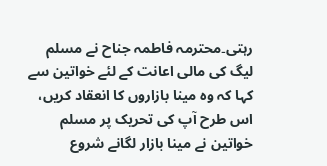رہتی۔محترمہ فاطمہ جناح نے مسلم لیگ کی مالی اعانت کے لئے خواتین سے کہا کہ وہ مینا بازاروں کا انعقاد کریں، اس طرح آپ کی تحریک پر مسلم خواتین نے مینا بازار لگانے شروع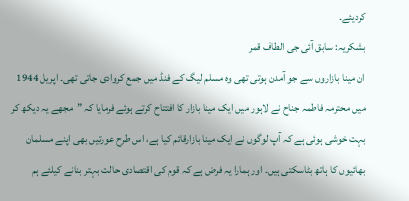کردیئے۔
بشکریہ: سابق آئی جی الطاف قمر
ان مینا بازاروں سے جو آمدن ہوتی تھی وہ مسلم لیگ کے فنڈ میں جمع کروادی جاتی تھی۔ اپریل 1944 میں محترمہ فاطمہ جناح نے لاہور میں ایک مینا بازار کا افتتاح کرتے ہوئے فرمایا کہ ”مجھے یہ دیکھ کر بہت خوشی ہوئی ہے کہ آپ لوگوں نے ایک مینا بازارقائم کیا ہے، اس طرح عورتیں بھی اپنے مسلمان بھائیوں کا ہاتھ بٹاسکتی ہیں۔ اور ہمارا یہ فرض ہے کہ قوم کی اقتصادی حالت بہتر بنانے کیلئے ہم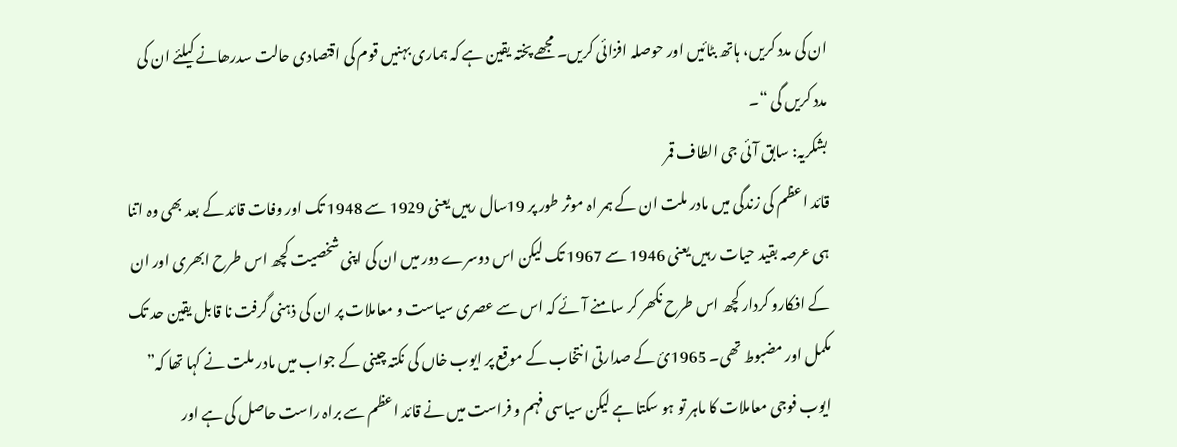ان کی مدد کریں، ہاتھ بٹائیں اور حوصلہ افزائی کریں۔ مجھے پختہ یقین ہے کہ ہماری بہنیں قوم کی اقتصادی حالت سدرھانے کیلئے ان کی مدد کریں گی “۔
بشکریہ: سابق آئی جی الطاف قمر
قائد اعظم کی زندگی میں مادر ملت ان کے ہمر اہ موثر طور پر 19سال رہیں یعنی 1929 سے 1948 تک اور وفات قائد کے بعد بھی وہ اتنا ہی عرصہ بقید حیات رہیں یعنی 1946 سے 1967 تک لیکن اس دوسرے دور میں ان کی اپنی شخصیت کچھ اس طرح ابھری اور ان کے افکارو کردار کچھ اس طرح نکھر کر سامنے آئے کہ اس سے عصری سیاست و معاملات پر ان کی ذہنی گرفت نا قابل یقین حد تک مکمل اور مضبوط تھی۔ 1965ئ کے صدارتی انتخاب کے موقع پر ایوب خاں کی نکتہ چینی کے جواب میں مادر ملت نے کہا تھا کہ” ایوب فوجی معاملات کا ماہر تو ہو سکتا ہے لیکن سیاسی فہم و فراست میں نے قائد اعظم سے براہ راست حاصل کی ہے اور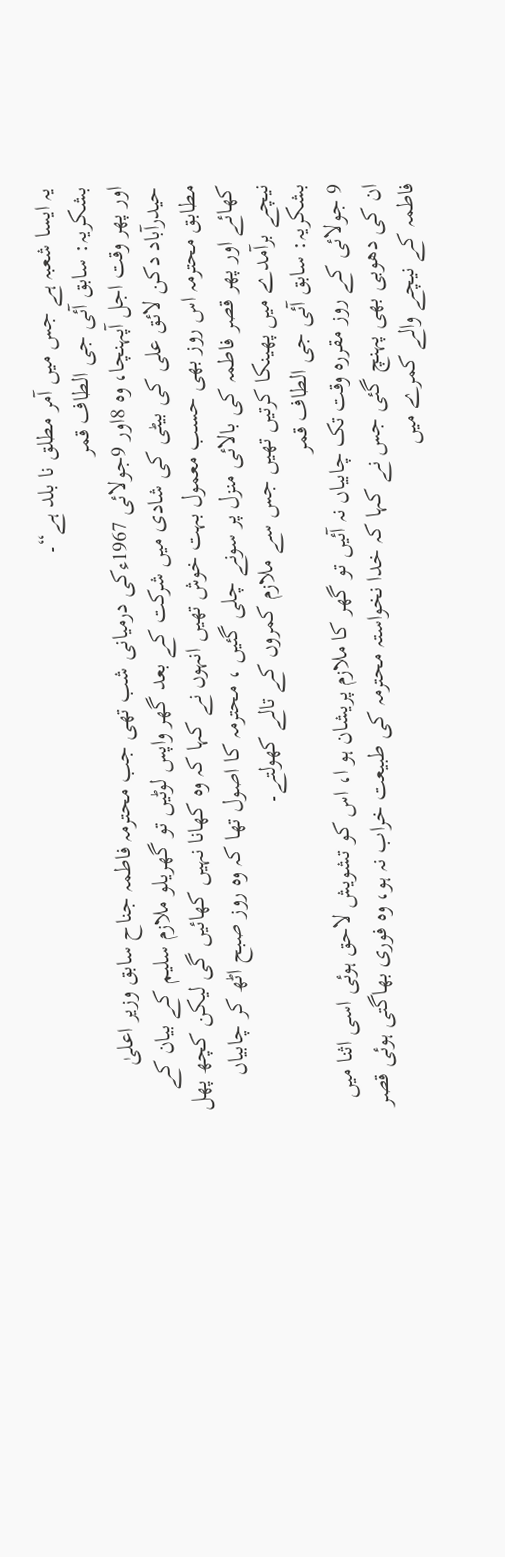یہ ایسا شعبہ ہے جس میں آمر مطلق نا بلد ہے“۔
بشکریہ: سابق آئی جی الطاف قمر
اور پھر وقت اجل آپہنچا، وہ 8اور 9جولائی 1967ءکی درمیانی شب تھی جب محترمہ فاطمہ جناح سابق وزیر اعلیٰ حیدرآباد دکن لائق علی کی بیٹی کی شادی میں شرکت کے بعد گھر واپس لوٹیں تو گھریلو ملازم سلیم کے بیان کے مطابق محترمہ اس روز بھی حسب معمول بہت خوش تھیں انہوں نے کہا کہ وہ کھانا نہیں کھائیں گی لیکن کچھ پھل کھائے اور پھر قصر فاطمہ کی بالائی منزل پر سونے چلی گئیں ، محترمہ کا اصول تھا کہ وہ روز صبح اٹھ کر چابیاں نیچے برآمدے میں پھینکا کرتیں تھیں جس سے ملازم کمروں کے تالے کھولتے۔
بشکریہ: سابق آئی جی الطاف قمر
9 جولائی کے روز مقررہ وقت تک چابیاں نہ آئیں تو گھر کا ملازم پریشان ہو ا، اس کو تشویش لاحق ہوئی اسی اثنا میں ان کی دھوبی بھی پہنچ گئی جس نے کہا کہ خدا نخواستہ محترمہ کی طبیعت خراب نہ ہو، وہ فوری بھاگتی ہوئی قصر فاطمہ کے نیچے والے کمرے میں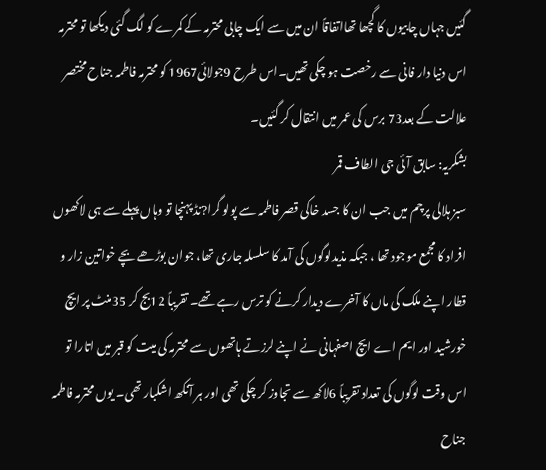گئیں جہاں چابیوں کا گچھا تھااتفاقاً ان میں سے ایک چابی محترمہ کے کمرے کو لگ گئی دیکھا تو محترمہ اس دنیا دار فانی سے رخصت ہو چکی تھیں۔اس طرح 9جولائی1967 کو محترمہ فاطمہ جناح مختصر علالت کے بعد73 برس کی عمر میں انتقال کر گئیں۔
بشکریہ: سابق آئی جی الطاف قمر
سبز ہلالی پرچم میں جب ان کا جسد خاکی قصر فاطمہ سے پولو گرا?نڈ پہنچا تو وہاں پہلے سے ہی لاکھوں افراد کا مجمع موجود تھا ، جبکہ مذیدلوگوں کی آمد کا سلسلہ جاری تھا، جوان بوڑھے بچے خواتین زار و قطار اپنے ملک کی ماں کا آخرے دیدار کرنے کو ترس رہے تھے۔ تقریباً 12بج کر 35منٹ پر ایچ خورشید اور ایم اے ایچ اصفہانی نے اپنے لرزتے ہاتھوں سے محترمہ کی میت کو قبر میں اتارا تو اس وقت لوگوں کی تعداد تقریباً 6لاکھ سے تجاوز کر چکی تھی اور ہر آنکھ اشکبار تھی۔ یوں محترمہ فاطمہ جناح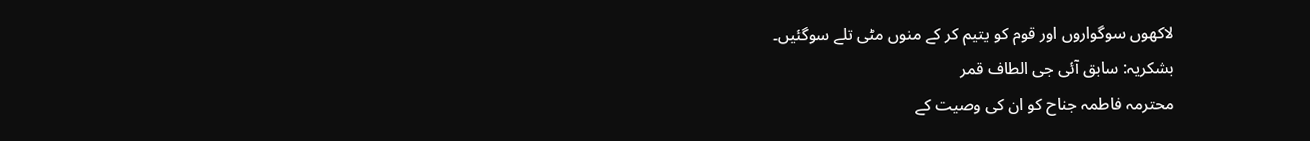لاکھوں سوگواروں اور قوم کو یتیم کر کے منوں مٹی تلے سوگئیں۔
بشکریہ: سابق آئی جی الطاف قمر
محترمہ فاطمہ جناح کو ان کی وصیت کے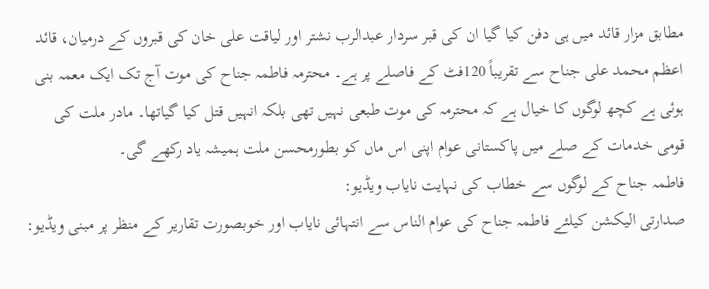مطابق مزار قائد میں ہی دفن کیا گیا ان کی قبر سردار عبدالرب نشتر اور لیاقت علی خان کی قبروں کے درمیان، قائد اعظم محمد علی جناح سے تقریباً 120فٹ کے فاصلے پر ہے۔ محترمہ فاطمہ جناح کی موت آج تک ایک معمہ بنی ہوئی ہے کچھ لوگوں کا خیال ہے کہ محترمہ کی موت طبعی نہیں تھی بلکہ انہیں قتل کیا گیاتھا۔ مادر ملت کی قومی خدمات کے صلے میں پاکستانی عوام اپنی اس ماں کو بطورمحسن ملت ہمیشہ یاد رکھے گی۔
فاطمہ جناح کے لوگوں سے خطاب کی نہایت نایاب ویڈیو:
صدارتی الیکشن کیلئے فاطمہ جناح کی عوام الناس سے انتہائی نایاب اور خوبصورت تقاریر کے منظر پر مبنی ویڈیو: